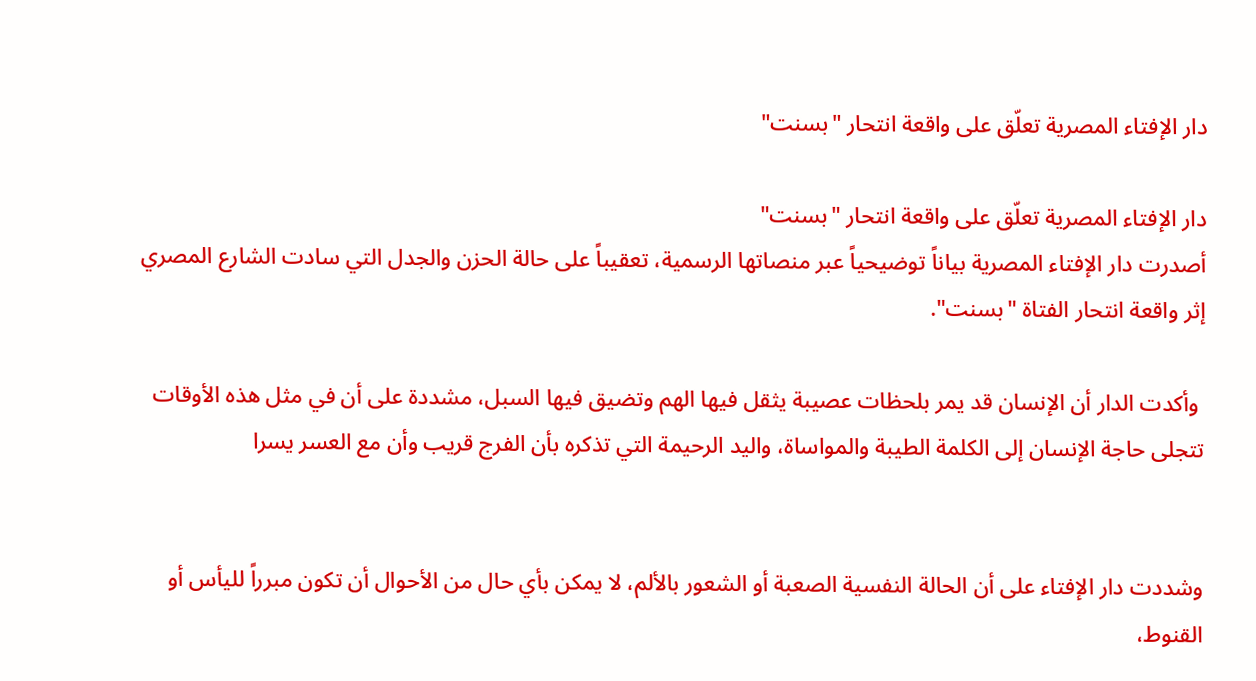دار الإفتاء المصرية تعلّق على واقعة انتحار "بسنت"

دار الإفتاء المصرية تعلّق على واقعة انتحار "بسنت"
أصدرت دار الإفتاء المصرية بياناً توضيحياً عبر منصاتها الرسمية، تعقيباً على حالة الحزن والجدل التي سادت الشارع المصري إثر واقعة انتحار الفتاة "بسنت".

 وأكدت الدار أن الإنسان قد يمر بلحظات عصيبة يثقل فيها الهم وتضيق فيها السبل، مشددة على أن في مثل هذه الأوقات تتجلى حاجة الإنسان إلى الكلمة الطيبة والمواساة، واليد الرحيمة التي تذكره بأن الفرج قريب وأن مع العسر يسرا


وشددت دار الإفتاء على أن الحالة النفسية الصعبة أو الشعور بالألم، لا يمكن بأي حال من الأحوال أن تكون مبرراً لليأس أو القنوط،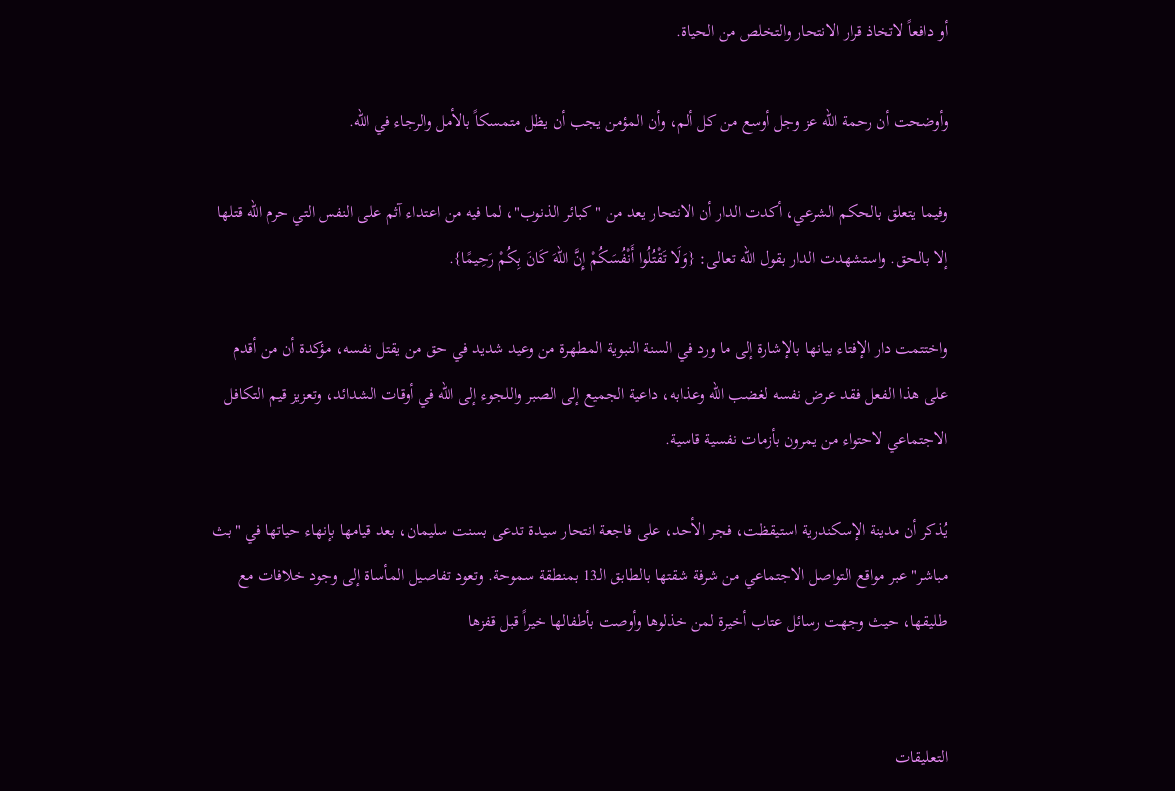أو دافعاً لاتخاذ قرار الانتحار والتخلص من الحياة.

وأوضحت أن رحمة الله عز وجل أوسع من كل ألم، وأن المؤمن يجب أن يظل متمسكاً بالأمل والرجاء في الله.

وفيما يتعلق بالحكم الشرعي، أكدت الدار أن الانتحار يعد من "كبائر الذنوب"، لما فيه من اعتداء آثم على النفس التي حرم الله قتلها إلا بالحق. واستشهدت الدار بقول الله تعالى: {وَلَا تَقْتُلُوا أَنْفُسَكُمْ إِنَّ اللهَ كَانَ بِكُمْ رَحِيمًا}.

واختتمت دار الإفتاء بيانها بالإشارة إلى ما ورد في السنة النبوية المطهرة من وعيد شديد في حق من يقتل نفسه، مؤكدة أن من أقدم على هذا الفعل فقد عرض نفسه لغضب الله وعذابه، داعية الجميع إلى الصبر واللجوء إلى الله في أوقات الشدائد، وتعزيز قيم التكافل الاجتماعي لاحتواء من يمرون بأزمات نفسية قاسية.

يُذكر أن مدينة الإسكندرية استيقظت، فجر الأحد، على فاجعة انتحار سيدة تدعى بسنت سليمان، بعد قيامها بإنهاء حياتها في "بث مباشر" عبر مواقع التواصل الاجتماعي من شرفة شقتها بالطابق الـ13 بمنطقة سموحة. وتعود تفاصيل المأساة إلى وجود خلافات مع طليقها، حيث وجهت رسائل عتاب أخيرة لمن خذلوها وأوصت بأطفالها خيراً قبل قفزها


التعليقات